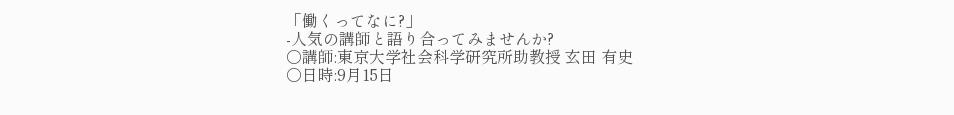「働くってなに?」
-人気の講師と語り合ってみませんか?
○講師:東京大学社会科学研究所助教授 玄田 有史
○日時:9月15日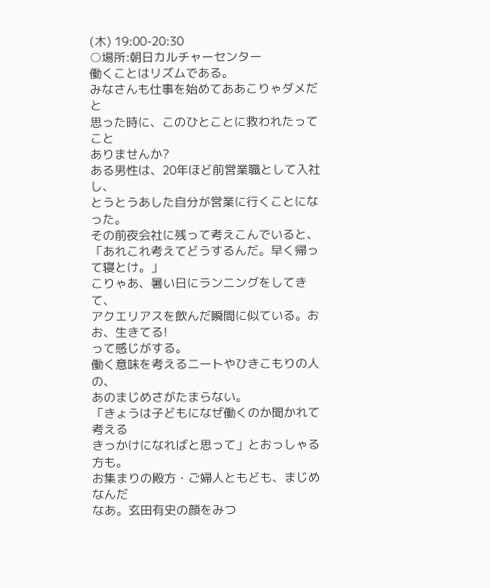(木) 19:00-20:30
○場所:朝日カルチャーセンター
働くことはリズムである。
みなさんも仕事を始めてああこりゃダメだと
思った時に、このひとことに救われたってこと
ありませんか?
ある男性は、20年ほど前営業職として入社し、
とうとうあした自分が営業に行くことになった。
その前夜会社に残って考えこんでいると、
「あれこれ考えてどうするんだ。早く帰って寝とけ。」
こりゃあ、暑い日にランニングをしてきて、
アクエリアスを飲んだ瞬間に似ている。おお、生きてる!
って感じがする。
働く意味を考えるニートやひきこもりの人の、
あのまじめさがたまらない。
「きょうは子どもになぜ働くのか聞かれて考える
きっかけになればと思って」とおっしゃる方も。
お集まりの殿方・ご婦人ともども、まじめなんだ
なあ。玄田有史の顔をみつ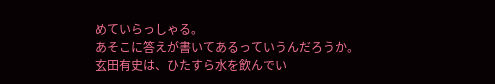めていらっしゃる。
あそこに答えが書いてあるっていうんだろうか。
玄田有史は、ひたすら水を飲んでい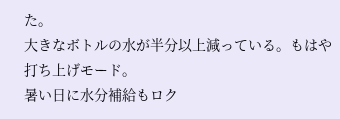た。
大きなボトルの水が半分以上減っている。もはや
打ち上げモード。
暑い日に水分補給もロク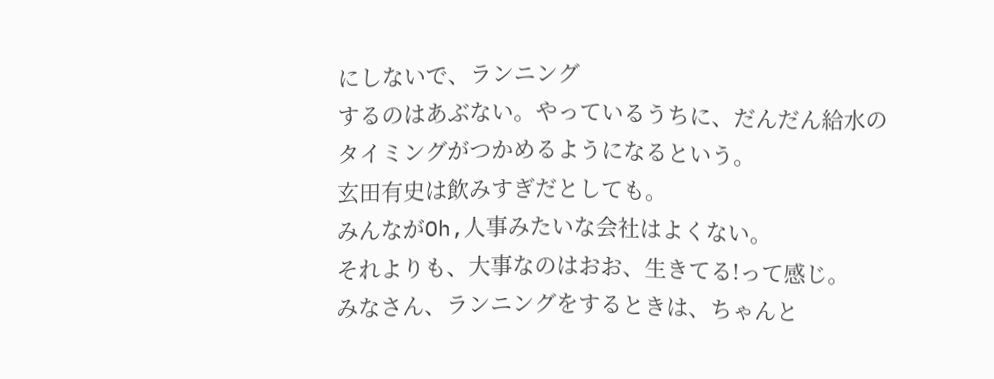にしないで、ランニング
するのはあぶない。やっているうちに、だんだん給水の
タイミングがつかめるようになるという。
玄田有史は飲みすぎだとしても。
みんながOh,人事みたいな会社はよくない。
それよりも、大事なのはおお、生きてる!って感じ。
みなさん、ランニングをするときは、ちゃんと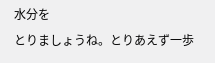水分を
とりましょうね。とりあえず一歩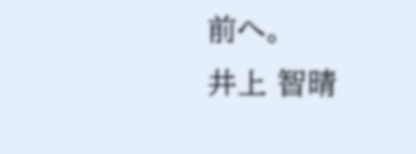前へ。
井上 智晴